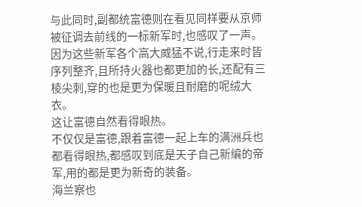与此同时,副都统富德则在看见同样要从京师被征调去前线的一标新军时,也感叹了一声。
因为这些新军各个高大威猛不说,行走来时皆序列整齐,且所持火器也都更加的长,还配有三棱尖刺,穿的也是更为保暖且耐磨的呢绒大衣。
这让富德自然看得眼热。
不仅仅是富德,跟着富德一起上车的满洲兵也都看得眼热,都感叹到底是天子自己新编的帝军,用的都是更为新奇的装备。
海兰察也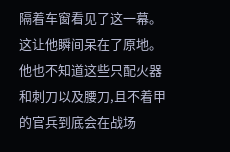隔着车窗看见了这一幕。
这让他瞬间呆在了原地。
他也不知道这些只配火器和刺刀以及腰刀,且不着甲的官兵到底会在战场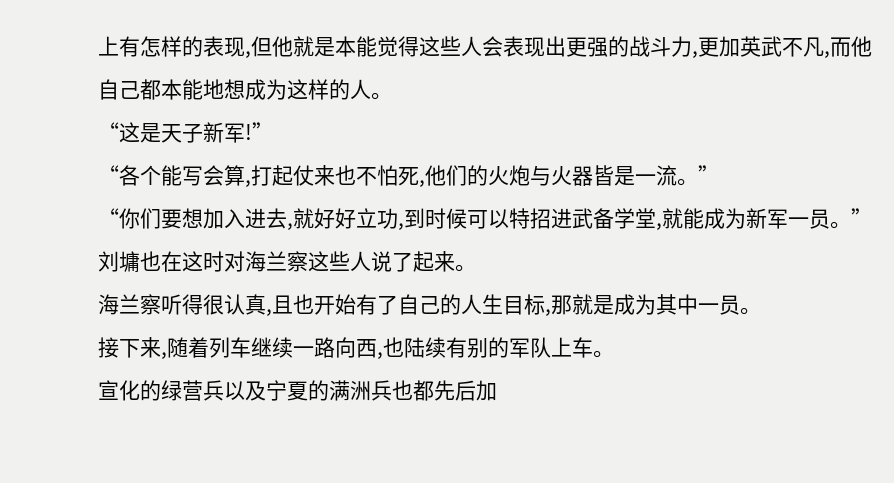上有怎样的表现,但他就是本能觉得这些人会表现出更强的战斗力,更加英武不凡,而他自己都本能地想成为这样的人。
“这是天子新军!”
“各个能写会算,打起仗来也不怕死,他们的火炮与火器皆是一流。”
“你们要想加入进去,就好好立功,到时候可以特招进武备学堂,就能成为新军一员。”
刘墉也在这时对海兰察这些人说了起来。
海兰察听得很认真,且也开始有了自己的人生目标,那就是成为其中一员。
接下来,随着列车继续一路向西,也陆续有别的军队上车。
宣化的绿营兵以及宁夏的满洲兵也都先后加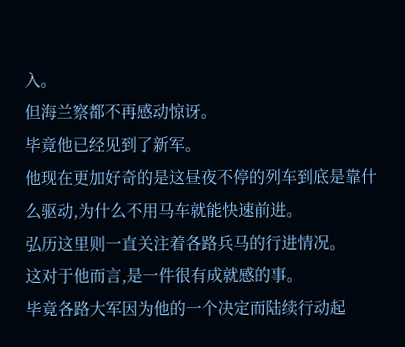入。
但海兰察都不再感动惊讶。
毕竟他已经见到了新军。
他现在更加好奇的是这昼夜不停的列车到底是靠什么驱动,为什么不用马车就能快速前进。
弘历这里则一直关注着各路兵马的行进情况。
这对于他而言,是一件很有成就感的事。
毕竟各路大军因为他的一个决定而陆续行动起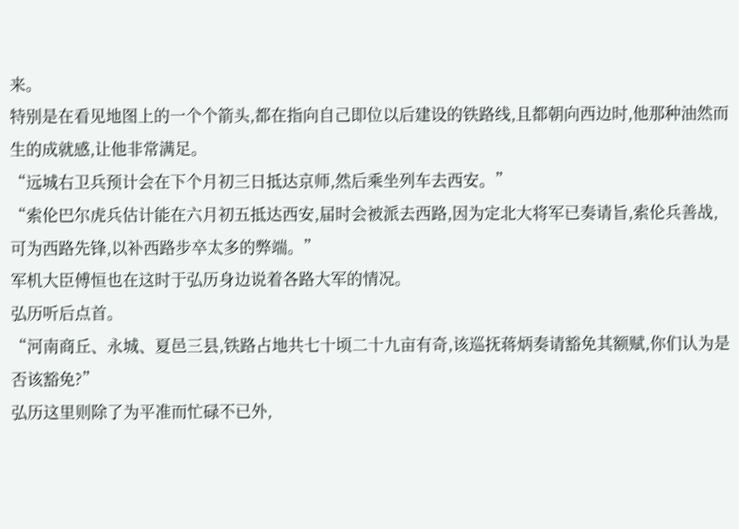来。
特别是在看见地图上的一个个箭头,都在指向自己即位以后建设的铁路线,且都朝向西边时,他那种油然而生的成就感,让他非常满足。
“远城右卫兵预计会在下个月初三日抵达京师,然后乘坐列车去西安。”
“索伦巴尔虎兵估计能在六月初五抵达西安,届时会被派去西路,因为定北大将军已奏请旨,索伦兵善战,可为西路先锋,以补西路步卒太多的弊端。”
军机大臣傅恒也在这时于弘历身边说着各路大军的情况。
弘历听后点首。
“河南商丘、永城、夏邑三县,铁路占地共七十顷二十九亩有奇,该巡抚蒋炳奏请豁免其额赋,你们认为是否该豁免?”
弘历这里则除了为平准而忙碌不已外,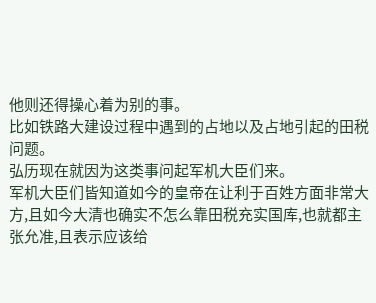他则还得操心着为别的事。
比如铁路大建设过程中遇到的占地以及占地引起的田税问题。
弘历现在就因为这类事问起军机大臣们来。
军机大臣们皆知道如今的皇帝在让利于百姓方面非常大方,且如今大清也确实不怎么靠田税充实国库,也就都主张允准,且表示应该给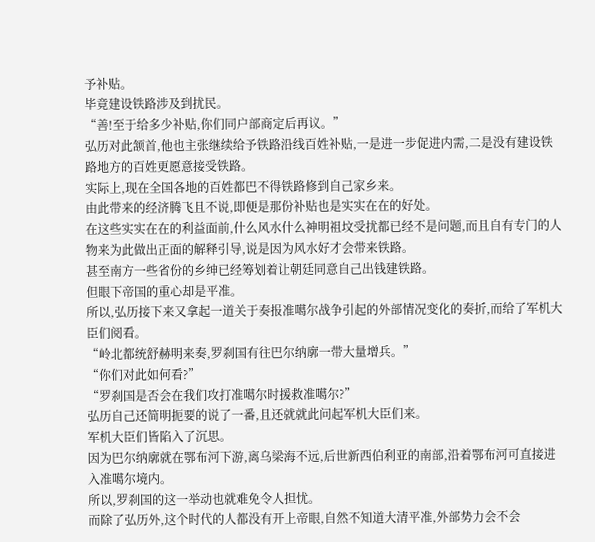予补贴。
毕竟建设铁路涉及到扰民。
“善!至于给多少补贴,你们同户部商定后再议。”
弘历对此颔首,他也主张继续给予铁路沿线百姓补贴,一是进一步促进内需,二是没有建设铁路地方的百姓更愿意接受铁路。
实际上,现在全国各地的百姓都巴不得铁路修到自己家乡来。
由此带来的经济腾飞且不说,即便是那份补贴也是实实在在的好处。
在这些实实在在的利益面前,什么风水什么神明祖坟受扰都已经不是问题,而且自有专门的人物来为此做出正面的解释引导,说是因为风水好才会带来铁路。
甚至南方一些省份的乡绅已经筹划着让朝廷同意自己出钱建铁路。
但眼下帝国的重心却是平准。
所以,弘历接下来又拿起一道关于奏报准噶尔战争引起的外部情况变化的奏折,而给了军机大臣们阅看。
“岭北都统舒赫明来奏,罗刹国有往巴尔纳廓一带大量增兵。”
“你们对此如何看?”
“罗刹国是否会在我们攻打准噶尔时援救准噶尔?”
弘历自己还简明扼要的说了一番,且还就就此问起军机大臣们来。
军机大臣们皆陷入了沉思。
因为巴尔纳廓就在鄂布河下游,离乌梁海不远,后世新西伯利亚的南部,沿着鄂布河可直接进入准噶尔境内。
所以,罗刹国的这一举动也就难免令人担忧。
而除了弘历外,这个时代的人都没有开上帝眼,自然不知道大清平准,外部势力会不会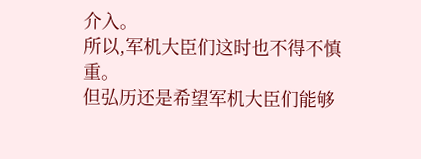介入。
所以,军机大臣们这时也不得不慎重。
但弘历还是希望军机大臣们能够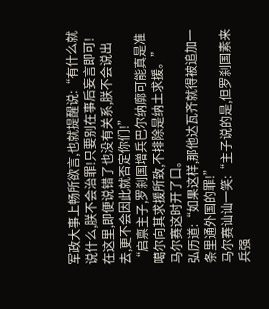军政大事上畅所欲言,也就提醒说:“有什么就说什么,朕不会治罪!只要别在事后妄言即可!在这里,即便说错了也没有关系,朕不会说出去,更不会因此就否定你们!”
“启禀主子,罗刹国增兵巴尔纳廓可能真是准噶尔向其求援所致,不排除是纳土求援。”
马尔赛这时开了口。
弘历道:“如果这样,那他达瓦齐就得被追加一条里通外国的罪!”
马尔赛讪讪一笑:“主子说的是,但罗刹国素来兵强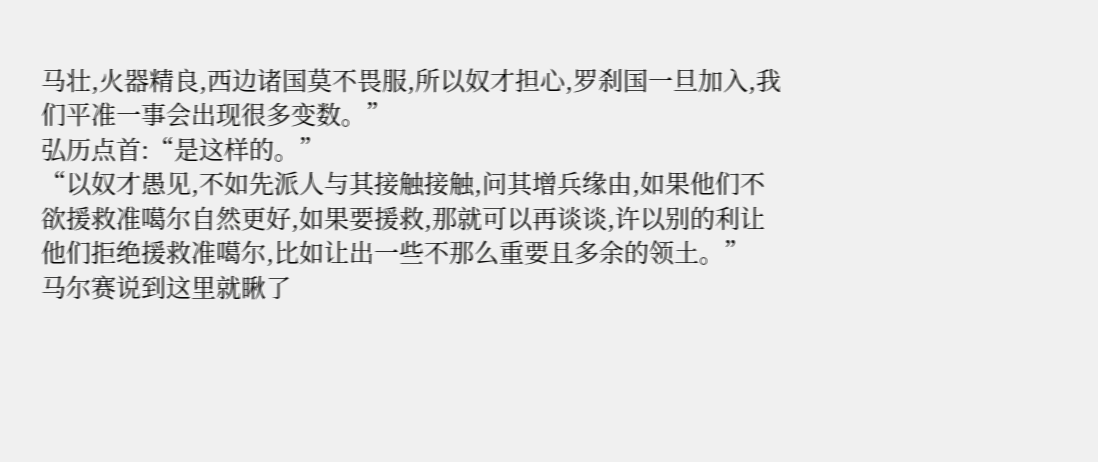马壮,火器精良,西边诸国莫不畏服,所以奴才担心,罗刹国一旦加入,我们平准一事会出现很多变数。”
弘历点首:“是这样的。”
“以奴才愚见,不如先派人与其接触接触,问其增兵缘由,如果他们不欲援救准噶尔自然更好,如果要援救,那就可以再谈谈,许以别的利让他们拒绝援救准噶尔,比如让出一些不那么重要且多余的领土。”
马尔赛说到这里就瞅了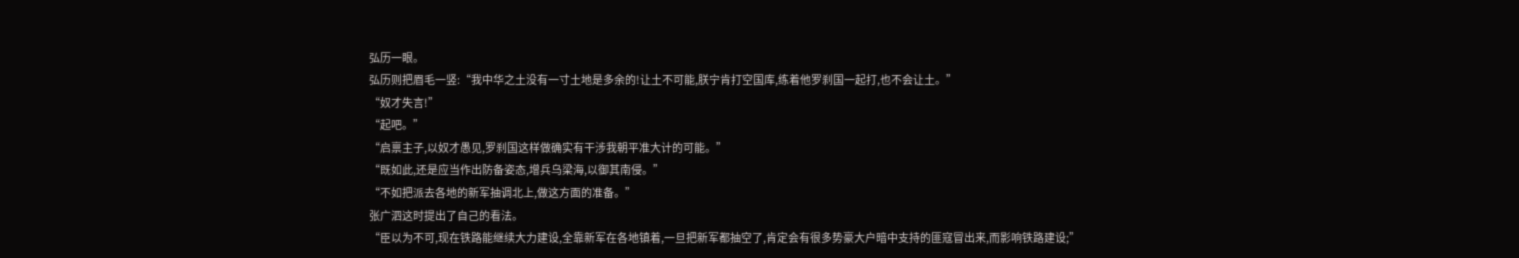弘历一眼。
弘历则把眉毛一竖:“我中华之土没有一寸土地是多余的!让土不可能,朕宁肯打空国库,练着他罗刹国一起打,也不会让土。”
“奴才失言!”
“起吧。”
“启禀主子,以奴才愚见,罗刹国这样做确实有干涉我朝平准大计的可能。”
“既如此,还是应当作出防备姿态,增兵乌梁海,以御其南侵。”
“不如把派去各地的新军抽调北上,做这方面的准备。”
张广泗这时提出了自己的看法。
“臣以为不可,现在铁路能继续大力建设,全靠新军在各地镇着,一旦把新军都抽空了,肯定会有很多势豪大户暗中支持的匪寇冒出来,而影响铁路建设;”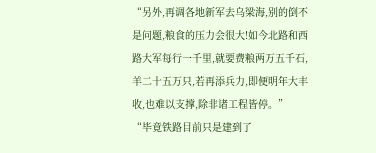“另外,再调各地新军去乌梁海,别的倒不是问题,粮食的压力会很大!如今北路和西路大军每行一千里,就要费粮两万五千石,羊二十五万只,若再添兵力,即便明年大丰收,也难以支撑,除非诸工程皆停。”
“毕竟铁路目前只是建到了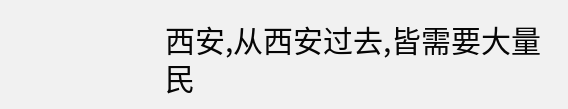西安,从西安过去,皆需要大量民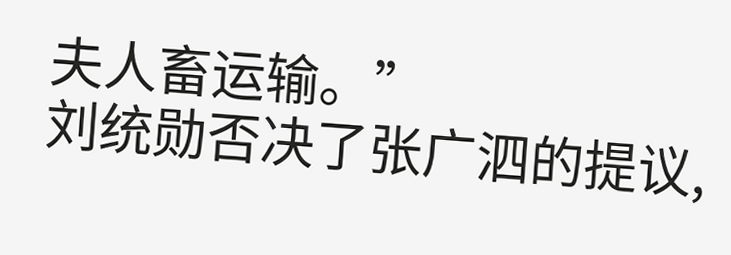夫人畜运输。”
刘统勋否决了张广泗的提议,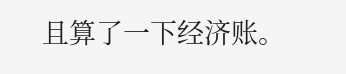且算了一下经济账。